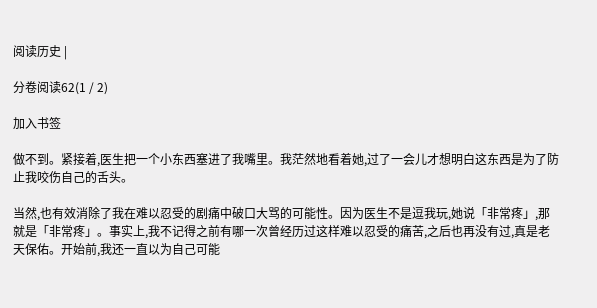阅读历史 |

分卷阅读62(1 / 2)

加入书签

做不到。紧接着,医生把一个小东西塞进了我嘴里。我茫然地看着她,过了一会儿才想明白这东西是为了防止我咬伤自己的舌头。

当然,也有效消除了我在难以忍受的剧痛中破口大骂的可能性。因为医生不是逗我玩,她说「非常疼」,那就是「非常疼」。事实上,我不记得之前有哪一次曾经历过这样难以忍受的痛苦,之后也再没有过,真是老天保佑。开始前,我还一直以为自己可能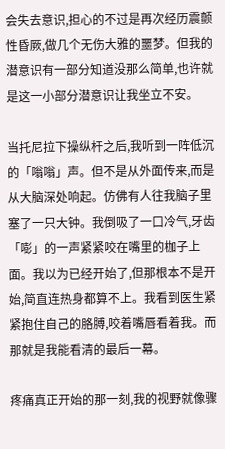会失去意识,担心的不过是再次经历震颤性昏厥,做几个无伤大雅的噩梦。但我的潜意识有一部分知道没那么简单,也许就是这一小部分潜意识让我坐立不安。

当托尼拉下操纵杆之后,我听到一阵低沉的「嗡嗡」声。但不是从外面传来,而是从大脑深处响起。仿佛有人往我脑子里塞了一只大钟。我倒吸了一口冷气,牙齿「嘭」的一声紧紧咬在嘴里的枷子上面。我以为已经开始了,但那根本不是开始,简直连热身都算不上。我看到医生紧紧抱住自己的胳膊,咬着嘴唇看着我。而那就是我能看清的最后一幕。

疼痛真正开始的那一刻,我的视野就像骤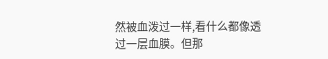然被血泼过一样,看什么都像透过一层血膜。但那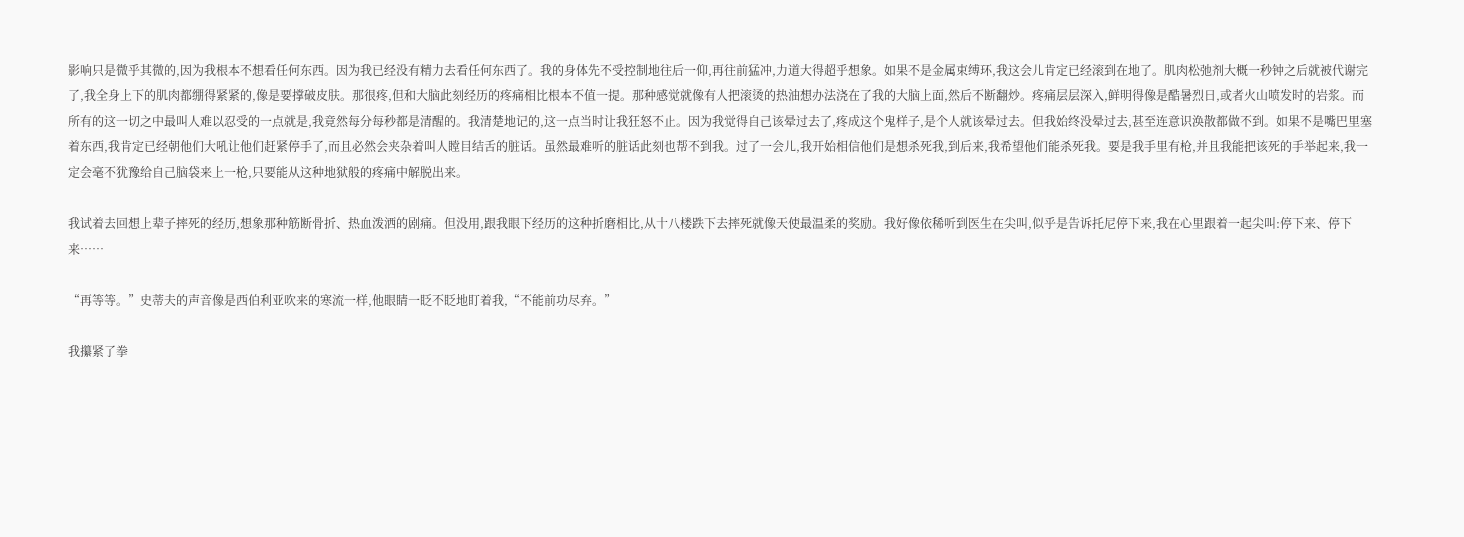影响只是微乎其微的,因为我根本不想看任何东西。因为我已经没有精力去看任何东西了。我的身体先不受控制地往后一仰,再往前猛冲,力道大得超乎想象。如果不是金属束缚环,我这会儿肯定已经滚到在地了。肌肉松弛剂大概一秒钟之后就被代谢完了,我全身上下的肌肉都绷得紧紧的,像是要撑破皮肤。那很疼,但和大脑此刻经历的疼痛相比根本不值一提。那种感觉就像有人把滚烫的热油想办法浇在了我的大脑上面,然后不断翻炒。疼痛层层深入,鲜明得像是酷暑烈日,或者火山喷发时的岩浆。而所有的这一切之中最叫人难以忍受的一点就是,我竟然每分每秒都是清醒的。我清楚地记的,这一点当时让我狂怒不止。因为我觉得自己该晕过去了,疼成这个鬼样子,是个人就该晕过去。但我始终没晕过去,甚至连意识涣散都做不到。如果不是嘴巴里塞着东西,我肯定已经朝他们大吼让他们赶紧停手了,而且必然会夹杂着叫人瞠目结舌的脏话。虽然最难听的脏话此刻也帮不到我。过了一会儿,我开始相信他们是想杀死我,到后来,我希望他们能杀死我。要是我手里有枪,并且我能把该死的手举起来,我一定会毫不犹豫给自己脑袋来上一枪,只要能从这种地狱般的疼痛中解脱出来。

我试着去回想上辈子摔死的经历,想象那种筋断骨折、热血泼洒的剧痛。但没用,跟我眼下经历的这种折磨相比,从十八楼跌下去摔死就像天使最温柔的奖励。我好像依稀听到医生在尖叫,似乎是告诉托尼停下来,我在心里跟着一起尖叫:停下来、停下来……

“再等等。”史蒂夫的声音像是西伯利亚吹来的寒流一样,他眼睛一眨不眨地盯着我,“不能前功尽弃。”

我攥紧了拳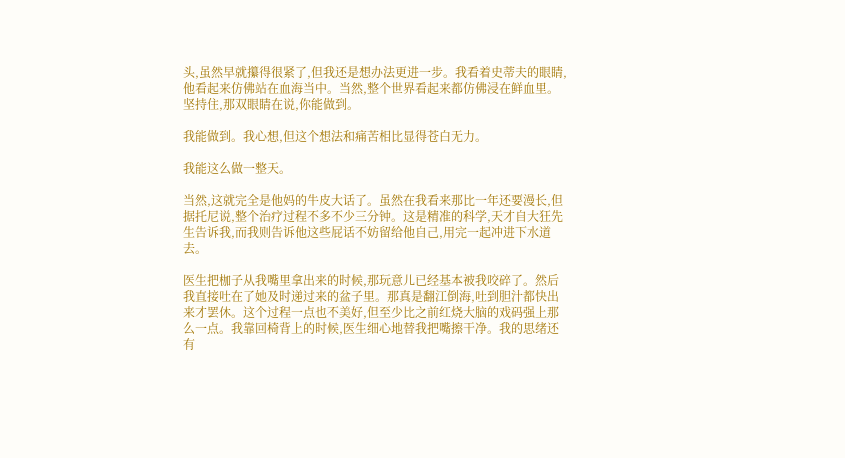头,虽然早就攥得很紧了,但我还是想办法更进一步。我看着史蒂夫的眼睛,他看起来仿佛站在血海当中。当然,整个世界看起来都仿佛浸在鲜血里。坚持住,那双眼睛在说,你能做到。

我能做到。我心想,但这个想法和痛苦相比显得苍白无力。

我能这么做一整天。

当然,这就完全是他妈的牛皮大话了。虽然在我看来那比一年还要漫长,但据托尼说,整个治疗过程不多不少三分钟。这是精准的科学,天才自大狂先生告诉我,而我则告诉他这些屁话不妨留给他自己,用完一起冲进下水道去。

医生把枷子从我嘴里拿出来的时候,那玩意儿已经基本被我咬碎了。然后我直接吐在了她及时递过来的盆子里。那真是翻江倒海,吐到胆汁都快出来才罢休。这个过程一点也不美好,但至少比之前红烧大脑的戏码强上那么一点。我靠回椅背上的时候,医生细心地替我把嘴擦干净。我的思绪还有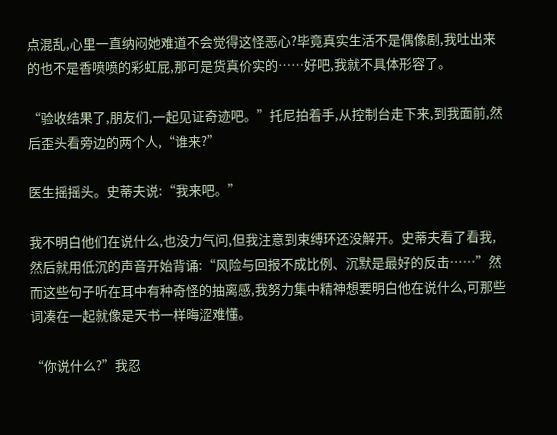点混乱,心里一直纳闷她难道不会觉得这怪恶心?毕竟真实生活不是偶像剧,我吐出来的也不是香喷喷的彩虹屁,那可是货真价实的……好吧,我就不具体形容了。

“验收结果了,朋友们,一起见证奇迹吧。”托尼拍着手,从控制台走下来,到我面前,然后歪头看旁边的两个人,“谁来?”

医生摇摇头。史蒂夫说:“我来吧。”

我不明白他们在说什么,也没力气问,但我注意到束缚环还没解开。史蒂夫看了看我,然后就用低沉的声音开始背诵:“风险与回报不成比例、沉默是最好的反击……”然而这些句子听在耳中有种奇怪的抽离感,我努力集中精神想要明白他在说什么,可那些词凑在一起就像是天书一样晦涩难懂。

“你说什么?”我忍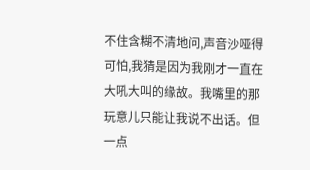不住含糊不清地问,声音沙哑得可怕,我猜是因为我刚才一直在大吼大叫的缘故。我嘴里的那玩意儿只能让我说不出话。但一点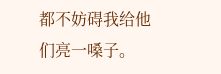都不妨碍我给他们亮一嗓子。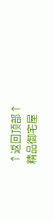↑返回顶部↑
精品御宅屋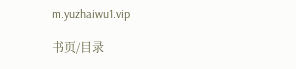m.yuzhaiwu1.vip

书页/目录